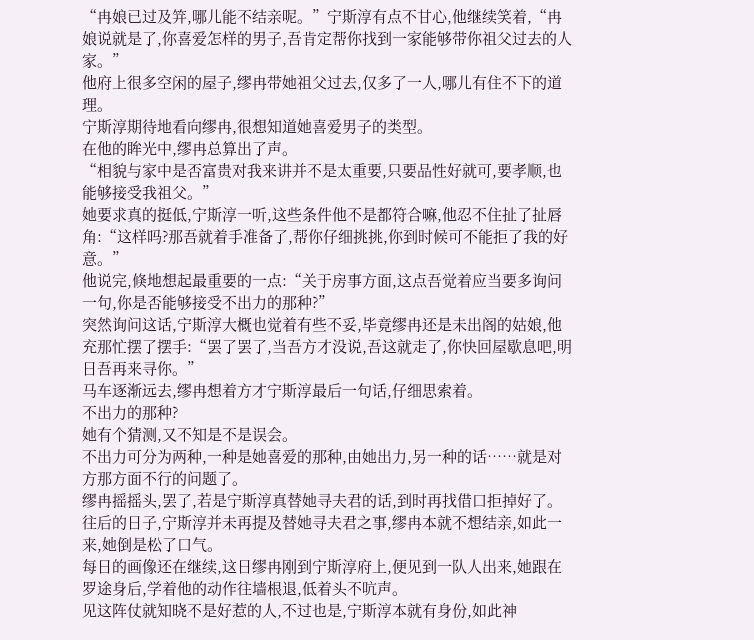“冉娘已过及笄,哪儿能不结亲呢。”宁斯淳有点不甘心,他继续笑着,“冉娘说就是了,你喜爱怎样的男子,吾肯定帮你找到一家能够带你祖父过去的人家。”
他府上很多空闲的屋子,缪冉带她祖父过去,仅多了一人,哪儿有住不下的道理。
宁斯淳期待地看向缪冉,很想知道她喜爱男子的类型。
在他的眸光中,缪冉总算出了声。
“相貌与家中是否富贵对我来讲并不是太重要,只要品性好就可,要孝顺,也能够接受我祖父。”
她要求真的挺低,宁斯淳一听,这些条件他不是都符合嘛,他忍不住扯了扯唇角:“这样吗?那吾就着手准备了,帮你仔细挑挑,你到时候可不能拒了我的好意。”
他说完,倏地想起最重要的一点:“关于房事方面,这点吾觉着应当要多询问一句,你是否能够接受不出力的那种?”
突然询问这话,宁斯淳大概也觉着有些不妥,毕竟缪冉还是未出阁的姑娘,他充那忙摆了摆手:“罢了罢了,当吾方才没说,吾这就走了,你快回屋歇息吧,明日吾再来寻你。”
马车逐渐远去,缪冉想着方才宁斯淳最后一句话,仔细思索着。
不出力的那种?
她有个猜测,又不知是不是误会。
不出力可分为两种,一种是她喜爱的那种,由她出力,另一种的话……就是对方那方面不行的问题了。
缪冉摇摇头,罢了,若是宁斯淳真替她寻夫君的话,到时再找借口拒掉好了。
往后的日子,宁斯淳并未再提及替她寻夫君之事,缪冉本就不想结亲,如此一来,她倒是松了口气。
每日的画像还在继续,这日缪冉刚到宁斯淳府上,便见到一队人出来,她跟在罗途身后,学着他的动作往墙根退,低着头不吭声。
见这阵仗就知晓不是好惹的人,不过也是,宁斯淳本就有身份,如此神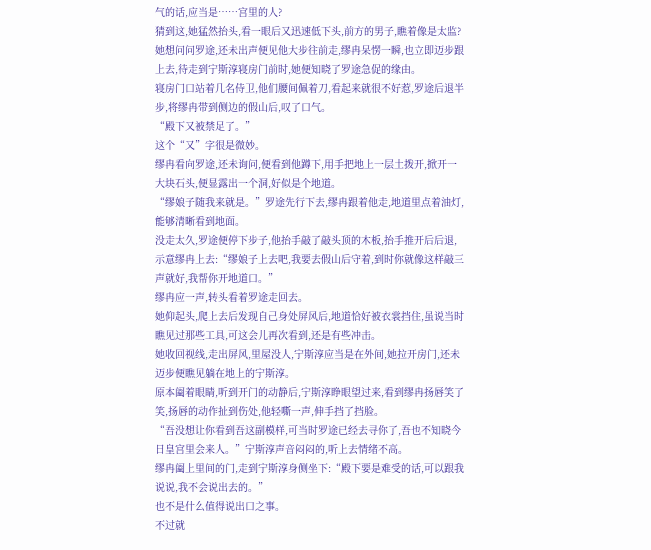气的话,应当是……宫里的人?
猜到这,她猛然抬头,看一眼后又迅速低下头,前方的男子,瞧着像是太监?
她想问问罗途,还未出声便见他大步往前走,缪冉呆愣一瞬,也立即迈步跟上去,待走到宁斯淳寝房门前时,她便知晓了罗途急促的缘由。
寝房门口站着几名侍卫,他们腰间佩着刀,看起来就很不好惹,罗途后退半步,将缪冉带到侧边的假山后,叹了口气。
“殿下又被禁足了。”
这个“又”字很是微妙。
缪冉看向罗途,还未询问,便看到他蹲下,用手把地上一层土拨开,掀开一大块石头,便显露出一个洞,好似是个地道。
“缪娘子随我来就是。”罗途先行下去,缪冉跟着他走,地道里点着油灯,能够清晰看到地面。
没走太久,罗途便停下步子,他抬手敲了敲头顶的木板,抬手推开后后退,示意缪冉上去:“缪娘子上去吧,我要去假山后守着,到时你就像这样敲三声就好,我帮你开地道口。”
缪冉应一声,转头看着罗途走回去。
她仰起头,爬上去后发现自己身处屏风后,地道恰好被衣裳挡住,虽说当时瞧见过那些工具,可这会儿再次看到,还是有些冲击。
她收回视线,走出屏风,里屋没人,宁斯淳应当是在外间,她拉开房门,还未迈步便瞧见躺在地上的宁斯淳。
原本阖着眼睛,听到开门的动静后,宁斯淳睁眼望过来,看到缪冉扬唇笑了笑,扬唇的动作扯到伤处,他轻嘶一声,伸手挡了挡脸。
“吾没想让你看到吾这副模样,可当时罗途已经去寻你了,吾也不知晓今日皇宫里会来人。”宁斯淳声音闷闷的,听上去情绪不高。
缪冉阖上里间的门,走到宁斯淳身侧坐下:“殿下要是难受的话,可以跟我说说,我不会说出去的。”
也不是什么值得说出口之事。
不过就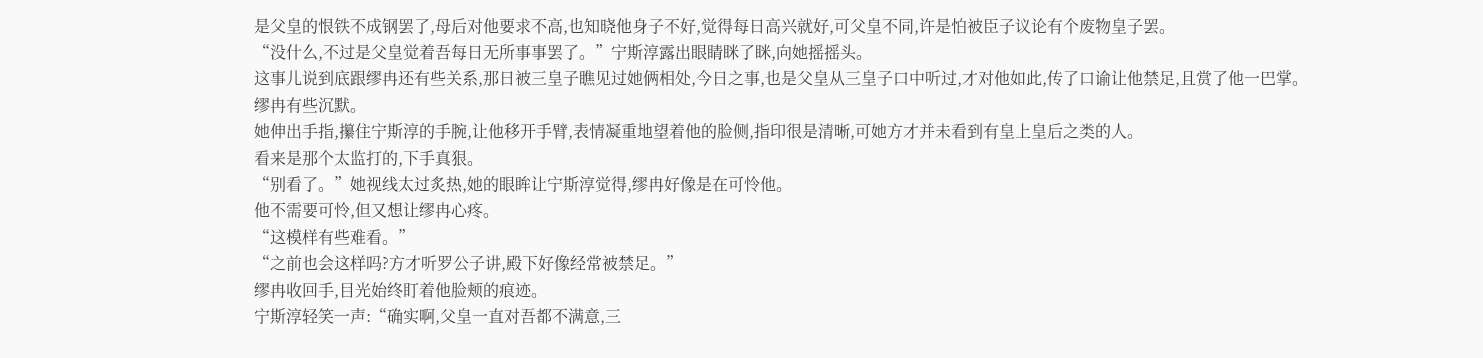是父皇的恨铁不成钢罢了,母后对他要求不高,也知晓他身子不好,觉得每日高兴就好,可父皇不同,许是怕被臣子议论有个废物皇子罢。
“没什么,不过是父皇觉着吾每日无所事事罢了。”宁斯淳露出眼睛眯了眯,向她摇摇头。
这事儿说到底跟缪冉还有些关系,那日被三皇子瞧见过她俩相处,今日之事,也是父皇从三皇子口中听过,才对他如此,传了口谕让他禁足,且赏了他一巴掌。
缪冉有些沉默。
她伸出手指,攥住宁斯淳的手腕,让他移开手臂,表情凝重地望着他的脸侧,指印很是清晰,可她方才并未看到有皇上皇后之类的人。
看来是那个太监打的,下手真狠。
“别看了。”她视线太过炙热,她的眼眸让宁斯淳觉得,缪冉好像是在可怜他。
他不需要可怜,但又想让缪冉心疼。
“这模样有些难看。”
“之前也会这样吗?方才听罗公子讲,殿下好像经常被禁足。”
缪冉收回手,目光始终盯着他脸颊的痕迹。
宁斯淳轻笑一声:“确实啊,父皇一直对吾都不满意,三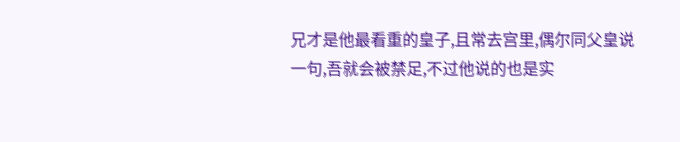兄才是他最看重的皇子,且常去宫里,偶尔同父皇说一句,吾就会被禁足,不过他说的也是实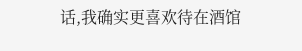话,我确实更喜欢待在酒馆